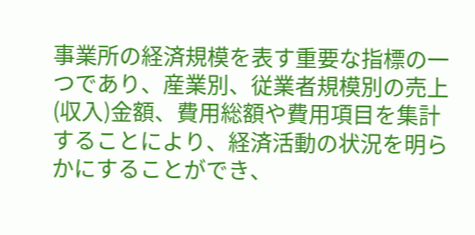事業所の経済規模を表す重要な指標の一つであり、産業別、従業者規模別の売上(収入)金額、費用総額や費用項目を集計することにより、経済活動の状況を明らかにすることができ、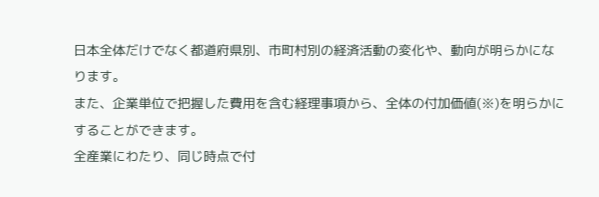日本全体だけでなく都道府県別、市町村別の経済活動の変化や、動向が明らかになります。
また、企業単位で把握した費用を含む経理事項から、全体の付加価値(※)を明らかにすることができます。
全産業にわたり、同じ時点で付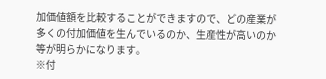加価値額を比較することができますので、どの産業が多くの付加価値を生んでいるのか、生産性が高いのか等が明らかになります。
※付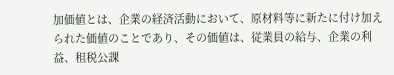加価値とは、企業の経済活動において、原材料等に新たに付け加えられた価値のことであり、その価値は、従業員の給与、企業の利益、租税公課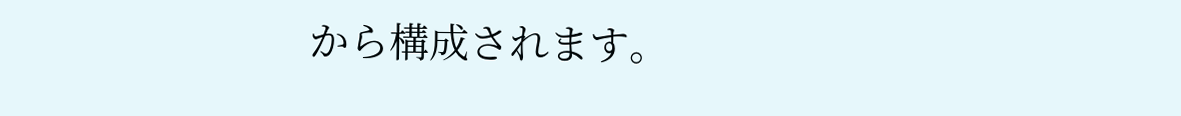から構成されます。